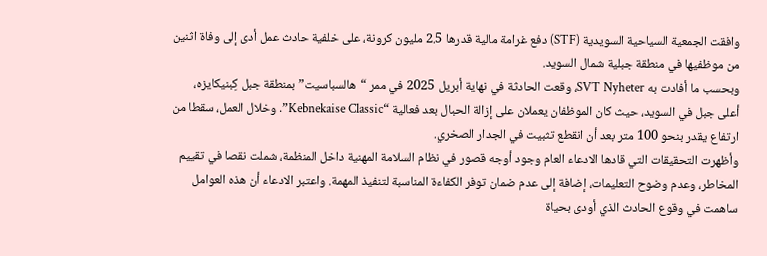وافقت الجمعية السياحية السويدية (STF) دفع غرامة مالية قدرها 2.5 مليون كرونة، على خلفية حادث عمل أدى إلى وفاة اثنين من موظفيها في منطقة جبلية شمال السويد.
وبحسب ما أفادت به SVT Nyheter، وقعت الحادثة في نهاية أبريل 2025 في ممر “هالسباسيت” بمنطقة جبل كِبنيكايزه، أعلى جبل في السويد، حيث كان الموظفان يعملان على إزالة الحبال بعد فعالية “Kebnekaise Classic”. وخلال العمل، سقطا من ارتفاع يقدر بنحو 100 متر بعد أن انقطع تثبيت في الجدار الصخري.
وأظهرت التحقيقات التي قادها الادعاء العام وجود أوجه قصور في نظام السلامة المهنية داخل المنظمة، شملت نقصا في تقييم المخاطر، وعدم وضوح التعليمات، إضافة إلى عدم ضمان توفر الكفاءة المناسبة لتنفيذ المهمة. واعتبر الادعاء أن هذه العوامل ساهمت في وقوع الحادث الذي أودى بحياة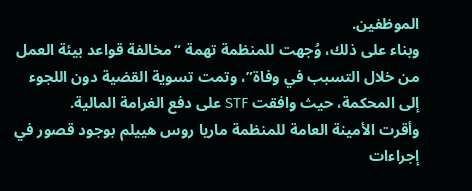الموظفين.
وبناء على ذلك، وُجهت للمنظمة تهمة “مخالفة قواعد بيئة العمل من خلال التسبب في وفاة”، وتمت تسوية القضية دون اللجوء إلى المحكمة، حيث وافقت STF على دفع الغرامة المالية.
وأقرت الأمينة العامة للمنظمة ماريا روس هييلم بوجود قصور في إجراءات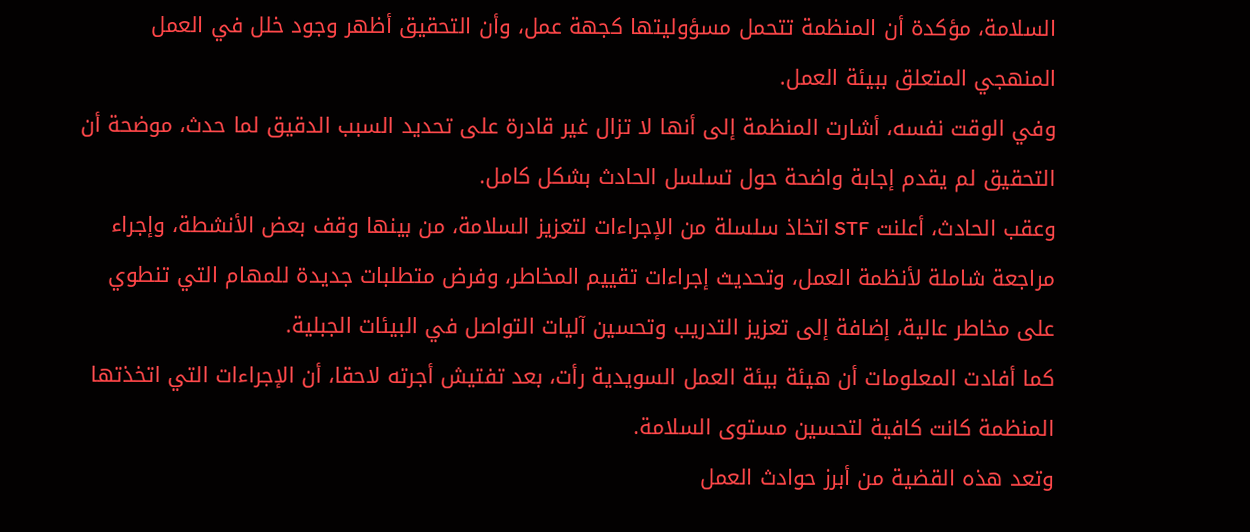السلامة، مؤكدة أن المنظمة تتحمل مسؤوليتها كجهة عمل، وأن التحقيق أظهر وجود خلل في العمل المنهجي المتعلق ببيئة العمل.
وفي الوقت نفسه، أشارت المنظمة إلى أنها لا تزال غير قادرة على تحديد السبب الدقيق لما حدث، موضحة أن التحقيق لم يقدم إجابة واضحة حول تسلسل الحادث بشكل كامل.
وعقب الحادث، أعلنت STF اتخاذ سلسلة من الإجراءات لتعزيز السلامة، من بينها وقف بعض الأنشطة، وإجراء مراجعة شاملة لأنظمة العمل، وتحديث إجراءات تقييم المخاطر، وفرض متطلبات جديدة للمهام التي تنطوي على مخاطر عالية، إضافة إلى تعزيز التدريب وتحسين آليات التواصل في البيئات الجبلية.
كما أفادت المعلومات أن هيئة بيئة العمل السويدية رأت، بعد تفتيش أجرته لاحقا، أن الإجراءات التي اتخذتها المنظمة كانت كافية لتحسين مستوى السلامة.
وتعد هذه القضية من أبرز حوادث العمل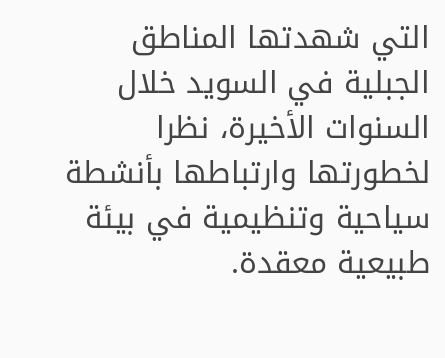التي شهدتها المناطق الجبلية في السويد خلال السنوات الأخيرة، نظرا لخطورتها وارتباطها بأنشطة سياحية وتنظيمية في بيئة طبيعية معقدة.